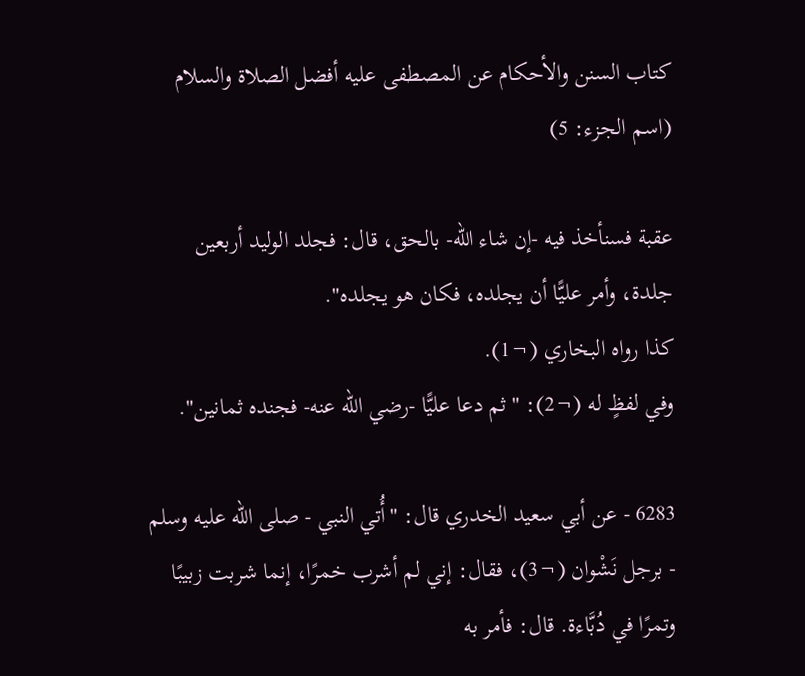كتاب السنن والأحكام عن المصطفى عليه أفضل الصلاة والسلام (اسم الجزء: 5)

عقبة فسنأخذ فيه -إن شاء الله- بالحق، قال: فجلد الوليد أربعين جلدة، وأمر عليًّا أن يجلده، فكان هو يجلده".
كذا رواه البخاري (¬1).
وفي لفظٍ له (¬2): "ثم دعا عليًّا -رضي الله عنه- فجنده ثمانين".

6283 - عن أبي سعيد الخدري قال: "أُتي النبي - صلى الله عليه وسلم - برجل نَشْوان (¬3)، فقال: إني لم أشرب خمرًا، إنما شربت زبيبًا وتمرًا في دُبَّاءة. قال: فأمر به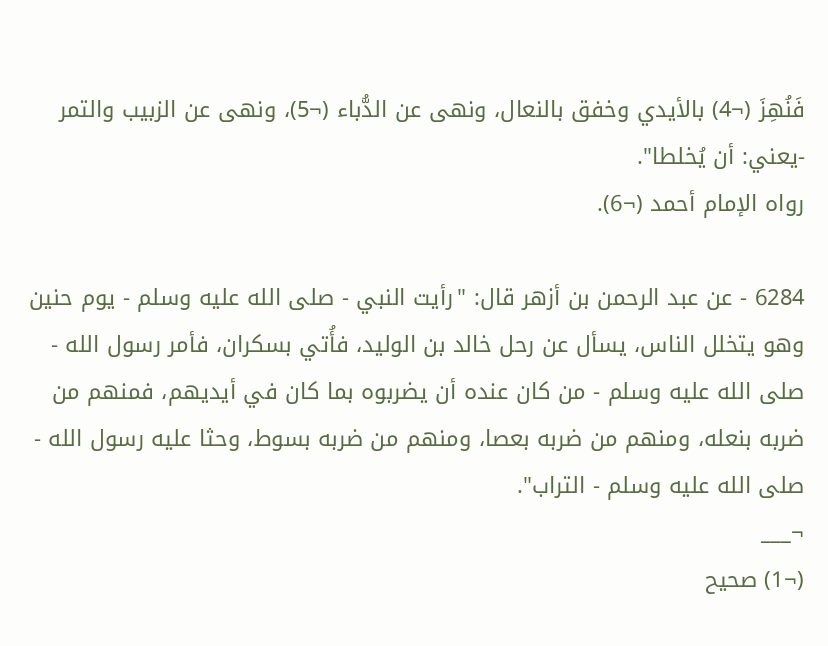فَنُهِزَ (¬4) بالأيدي وخفق بالنعال، ونهى عن الدُّباء (¬5)، ونهى عن الزبيب والتمر -يعني: أن يُخلطا".
رواه الإمام أحمد (¬6).

6284 - عن عبد الرحمن بن أزهر قال: "رأيت النبي - صلى الله عليه وسلم - يوم حنين وهو يتخلل الناس، يسأل عن رحل خالد بن الوليد، فأُتي بسكران، فأمر رسول الله - صلى الله عليه وسلم - من كان عنده أن يضربوه بما كان في أيديهم، فمنهم من ضربه بنعله، ومنهم من ضربه بعصا، ومنهم من ضربه بسوط، وحثا عليه رسول الله - صلى الله عليه وسلم - التراب".
¬___
(¬1) صحيح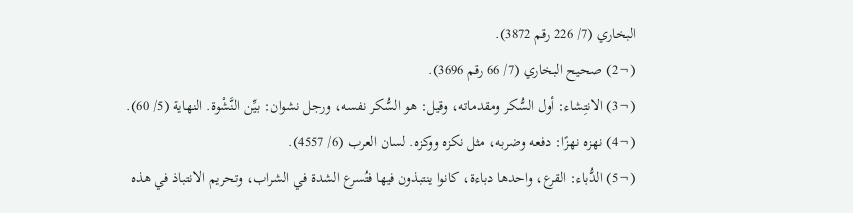البخاري (7/ 226 رقم 3872).
(¬2) صحيح البخاري (7/ 66 رقم 3696).
(¬3) الانتِشاء: أول السُّكر ومقدماته، وقيل: هو السُّكر نفسه، ورجل نشوان: بيِّن النَّشْوة. النهاية (5/ 60).
(¬4) نهزه نهزًا: دفعه وضربه، مثل نكزه ووكزه. لسان العرب (6/ 4557).
(¬5) الدُّباء: القرع، واحدها دباءة، كانوا ينتبذون فيها فتُسرع الشدة في الشراب، وتحريم الانتباذ في هذه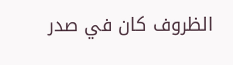الظروف كان في صدر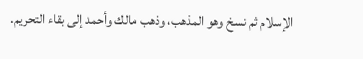الإسلام ثم نسخ وهو المذهب، وذهب مالك وأحمد إلى بقاء التحريم.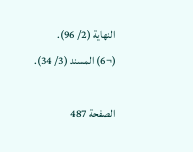النهاية (2/ 96).
(¬6) المسند (3/ 34).

الصفحة 487